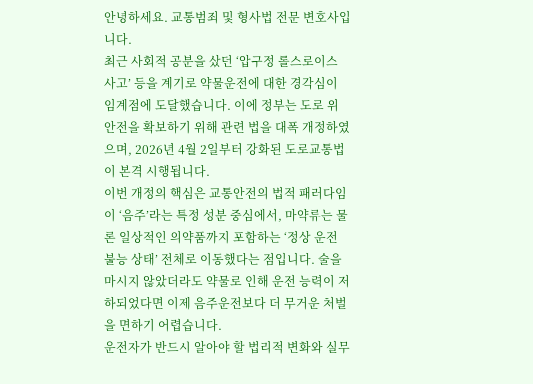안녕하세요. 교통범죄 및 형사법 전문 변호사입니다.
최근 사회적 공분을 샀던 ‘압구정 롤스로이스 사고’ 등을 계기로 약물운전에 대한 경각심이 임계점에 도달했습니다. 이에 정부는 도로 위 안전을 확보하기 위해 관련 법을 대폭 개정하였으며, 2026년 4월 2일부터 강화된 도로교통법이 본격 시행됩니다.
이번 개정의 핵심은 교통안전의 법적 패러다임이 ‘음주’라는 특정 성분 중심에서, 마약류는 물론 일상적인 의약품까지 포함하는 ‘정상 운전 불능 상태’ 전체로 이동했다는 점입니다. 술을 마시지 않았더라도 약물로 인해 운전 능력이 저하되었다면 이제 음주운전보다 더 무거운 처벌을 면하기 어렵습니다.
운전자가 반드시 알아야 할 법리적 변화와 실무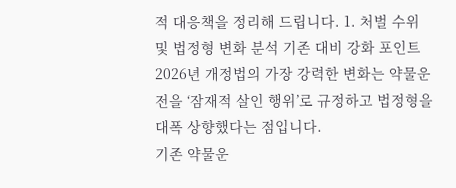적 대응책을 정리해 드립니다. 1. 처벌 수위 및 법정형 변화 분석 기존 대비 강화 포인트 2026년 개정법의 가장 강력한 변화는 약물운전을 ‘잠재적 살인 행위’로 규정하고 법정형을 대폭 상향했다는 점입니다.
기존 약물운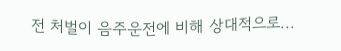전 처벌이 음주운전에 비해 상대적으로...